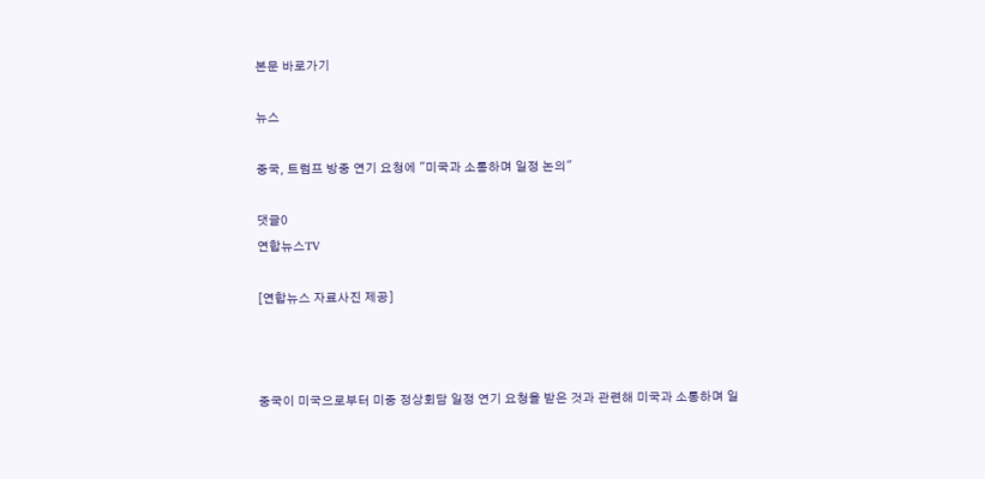본문 바로가기

뉴스

중국, 트럼프 방중 연기 요청에 "미국과 소통하며 일정 논의"

댓글0
연합뉴스TV

[연합뉴스 자료사진 제공]



중국이 미국으로부터 미중 정상회담 일정 연기 요청을 받은 것과 관련해 미국과 소통하며 일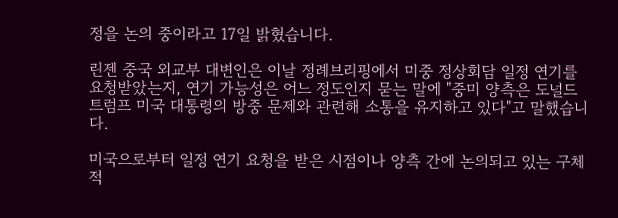정을 논의 중이라고 17일 밝혔습니다.

린젠 중국 외교부 대변인은 이날 정례브리핑에서 미중 정상회담 일정 연기를 요청받았는지, 연기 가능성은 어느 정도인지 묻는 말에 "중미 양측은 도널드 트럼프 미국 대통령의 방중 문제와 관련해 소통을 유지하고 있다"고 말했습니다.

미국으로부터 일정 연기 요청을 받은 시점이나 양측 간에 논의되고 있는 구체적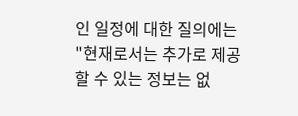인 일정에 대한 질의에는 "현재로서는 추가로 제공할 수 있는 정보는 없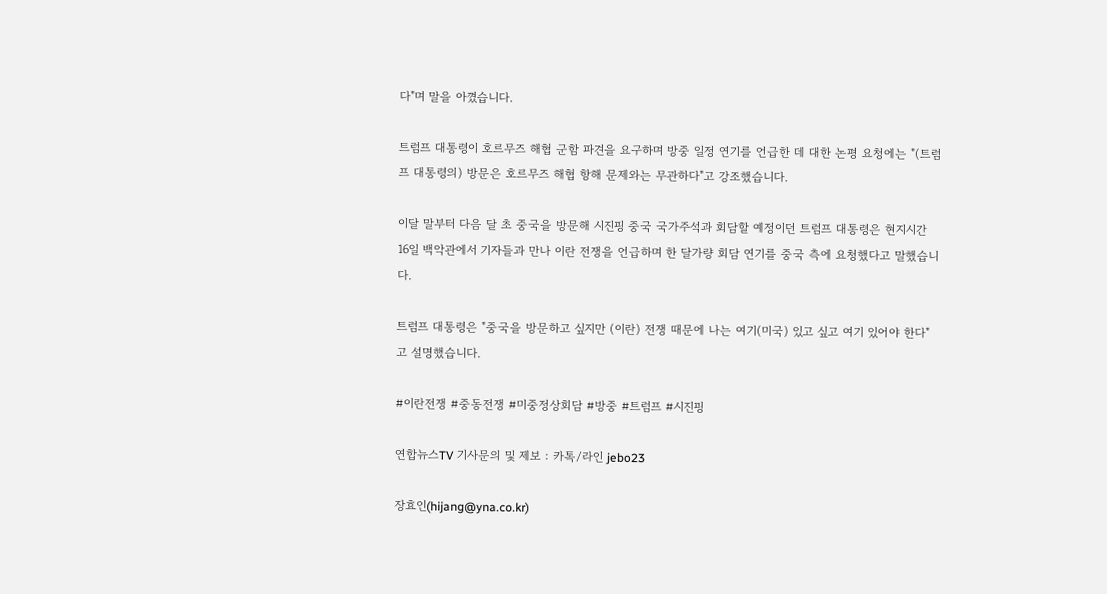다"며 말을 아꼈습니다.

트럼프 대통령이 호르무즈 해협 군함 파견을 요구하며 방중 일정 연기를 언급한 데 대한 논평 요청에는 "(트럼프 대통령의) 방문은 호르무즈 해협 항해 문제와는 무관하다"고 강조했습니다.

이달 말부터 다음 달 초 중국을 방문해 시진핑 중국 국가주석과 회담할 예정이던 트럼프 대통령은 현지시간 16일 백악관에서 기자들과 만나 이란 전쟁을 언급하며 한 달가량 회담 연기를 중국 측에 요청했다고 말했습니다.

트럼프 대통령은 "중국을 방문하고 싶지만 (이란) 전쟁 때문에 나는 여기(미국) 있고 싶고 여기 있어야 한다"고 설명했습니다.

#이란전쟁 #중동전쟁 #미중정상회담 #방중 #트럼프 #시진핑

연합뉴스TV 기사문의 및 제보 : 카톡/라인 jebo23

장효인(hijang@yna.co.kr)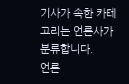기사가 속한 카테고리는 언론사가 분류합니다.
언론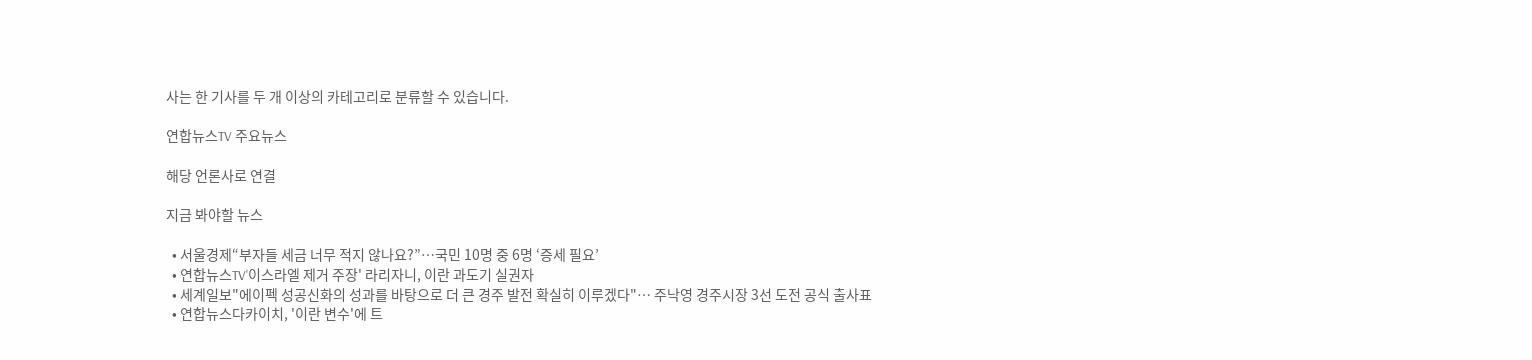사는 한 기사를 두 개 이상의 카테고리로 분류할 수 있습니다.

연합뉴스TV 주요뉴스

해당 언론사로 연결

지금 봐야할 뉴스

  • 서울경제“부자들 세금 너무 적지 않나요?”…국민 10명 중 6명 ‘증세 필요’
  • 연합뉴스TV'이스라엘 제거 주장' 라리자니, 이란 과도기 실권자
  • 세계일보"에이펙 성공신화의 성과를 바탕으로 더 큰 경주 발전 확실히 이루겠다"… 주낙영 경주시장 3선 도전 공식 출사표
  • 연합뉴스다카이치, '이란 변수'에 트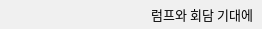럼프와 회담 기대에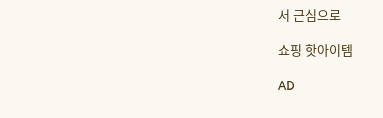서 근심으로

쇼핑 핫아이템

AD